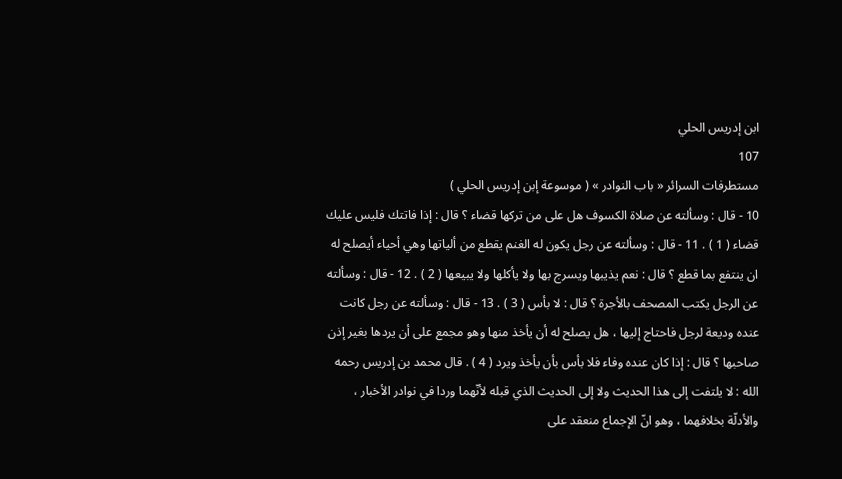ابن إدريس الحلي
107
مستطرفات السرائر « باب النوادر » ( موسوعة إبن إدريس الحلي )
10 - قال : وسألته عن صلاة الكسوف هل على من تركها قضاء ؟ قال : إذا فاتتك فليس عليك قضاء ( 1 ) . 11 - قال : وسألته عن رجل يكون له الغنم يقطع من ألياتها وهي أحياء أيصلح له ان ينتفع بما قطع ؟ قال : نعم يذيبها ويسرج بها ولا يأكلها ولا يبيعها ( 2 ) . 12 - قال : وسألته عن الرجل يكتب المصحف بالأجرة ؟ قال : لا بأس ( 3 ) . 13 - قال : وسألته عن رجل كانت عنده وديعة لرجل فاحتاج إليها ، هل يصلح له أن يأخذ منها وهو مجمع على أن يردها بغير إذن صاحبها ؟ قال : إذا كان عنده وفاء فلا بأس بأن يأخذ ويرد ( 4 ) . قال محمد بن إدريس رحمه الله : لا يلتفت إلى هذا الحديث ولا إلى الحديث الذي قبله لأنّهما وردا في نوادر الأخبار ، والأدلّة بخلافهما ، وهو انّ الإجماع منعقد على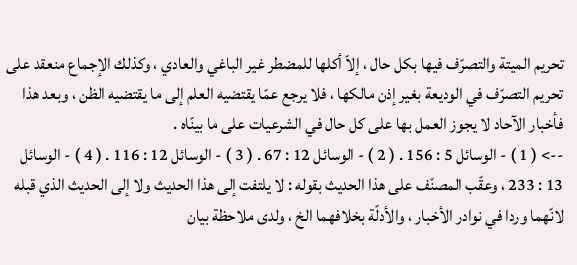تحريم الميتة والتصرّف فيها بكل حال ، إلاّ أكلها للمضطر غير الباغي والعادي ، وكذلك الإجماع منعقد على تحريم التصرّف في الوديعة بغير إذن مالكها ، فلا يرجع عمّا يقتضيه العلم إلى ما يقتضيه الظن ، وبعد هذا فأخبار الآحاد لا يجوز العمل بها على كل حال في الشرعيات على ما بينّاه .
--> ( 1 ) - الوسائل 5 : 156 . ( 2 ) - الوسائل 12 : 67 . ( 3 ) - الوسائل 12 : 116 . ( 4 ) - الوسائل 13 : 233 ، وعقّب المصنّف على هذا الحديث بقوله : لا يلتفت إلى هذا الحديث ولا إلى الحديث الذي قبله لانّهما وردا في نوادر الأخبار ، والأدلّة بخلافهما الخ ، ولدى ملاحظة بيان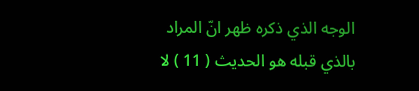الوجه الذي ذكره ظهر انّ المراد بالذي قبله هو الحديث ( 11 ) لا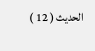الحديث ( 12 )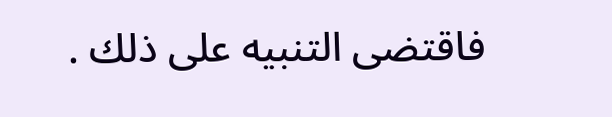فاقتضى التنبيه على ذلك .